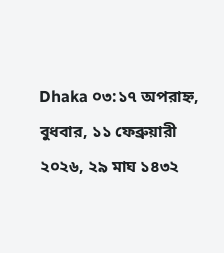Dhaka ০৩:১৭ অপরাহ্ন, বুধবার, ১১ ফেব্রুয়ারী ২০২৬, ২৯ মাঘ ১৪৩২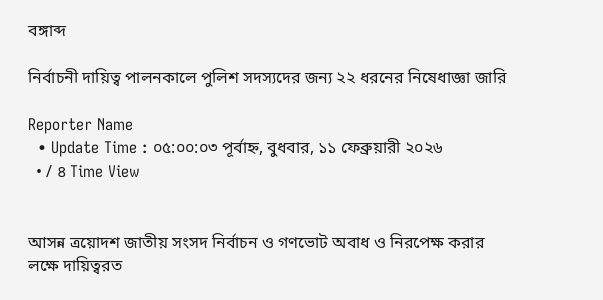বঙ্গাব্দ

নির্বাচনী দায়িত্ব পালনকালে পুলিশ সদস্যদের জন্য ২২ ধরনের নিষেধাজ্ঞা জারি

Reporter Name
  • Update Time : ০৫:০০:০৩ পূর্বাহ্ন, বুধবার, ১১ ফেব্রুয়ারী ২০২৬
  • / ৪ Time View


আসন্ন ত্রয়োদশ জাতীয় সংসদ নির্বাচন ও গণভোট অবাধ ও নিরপেক্ষ করার লক্ষে দায়িত্বরত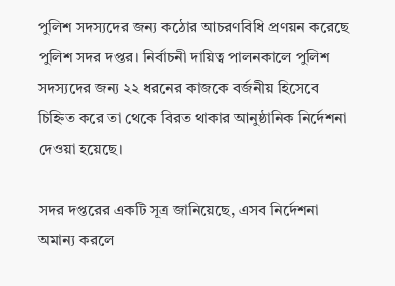পুলিশ সদস্যদের জন্য কঠোর আচরণবিধি প্রণয়ন করেছে পুলিশ সদর দপ্তর। নির্বাচনী দায়িত্ব পালনকালে পুলিশ সদস্যদের জন্য ২২ ধরনের কাজকে বর্জনীয় হিসেবে চিহ্নিত করে তা থেকে বিরত থাকার আনুষ্ঠানিক নির্দেশনা দেওয়া হয়েছে।

সদর দপ্তরের একটি সূত্র জানিয়েছে, এসব নির্দেশনা অমান্য করলে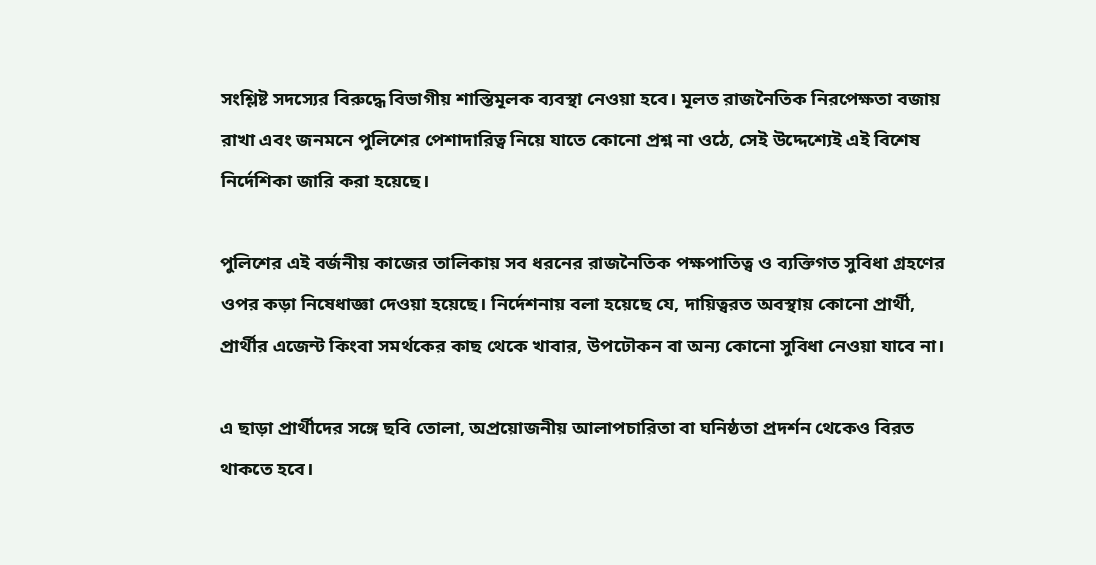সংশ্লিষ্ট সদস্যের বিরুদ্ধে বিভাগীয় শাস্তিমূলক ব্যবস্থা নেওয়া হবে। মূলত রাজনৈতিক নিরপেক্ষতা বজায় রাখা এবং জনমনে পুলিশের পেশাদারিত্ব নিয়ে যাতে কোনো প্রশ্ন না ওঠে, সেই উদ্দেশ্যেই এই বিশেষ নির্দেশিকা জারি করা হয়েছে।

পুলিশের এই বর্জনীয় কাজের তালিকায় সব ধরনের রাজনৈতিক পক্ষপাতিত্ব ও ব্যক্তিগত সুবিধা গ্রহণের ওপর কড়া নিষেধাজ্ঞা দেওয়া হয়েছে। নির্দেশনায় বলা হয়েছে যে, দায়িত্বরত অবস্থায় কোনো প্রার্থী, প্রার্থীর এজেন্ট কিংবা সমর্থকের কাছ থেকে খাবার, উপঢৌকন বা অন্য কোনো সুবিধা নেওয়া যাবে না।

এ ছাড়া প্রার্থীদের সঙ্গে ছবি তোলা, অপ্রয়োজনীয় আলাপচারিতা বা ঘনিষ্ঠতা প্রদর্শন থেকেও বিরত থাকতে হবে।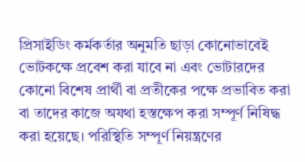প্রিসাইডিং কর্মকর্তার অনুমতি ছাড়া কোনোভাবেই ভোটকক্ষে প্রবেশ করা যাবে না এবং ভোটারদের কোনো বিশেষ প্রার্থী বা প্রতীকের পক্ষে প্রভাবিত করা বা তাদের কাজে অযথা হস্তক্ষেপ করা সম্পূর্ণ নিষিদ্ধ করা হয়েছে। পরিস্থিতি সম্পূর্ণ নিয়ন্ত্রণের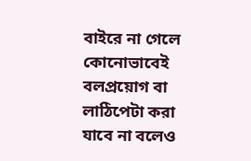বাইরে না গেলে কোনোভাবেই বলপ্রয়োগ বা লাঠিপেটা করা যাবে না বলেও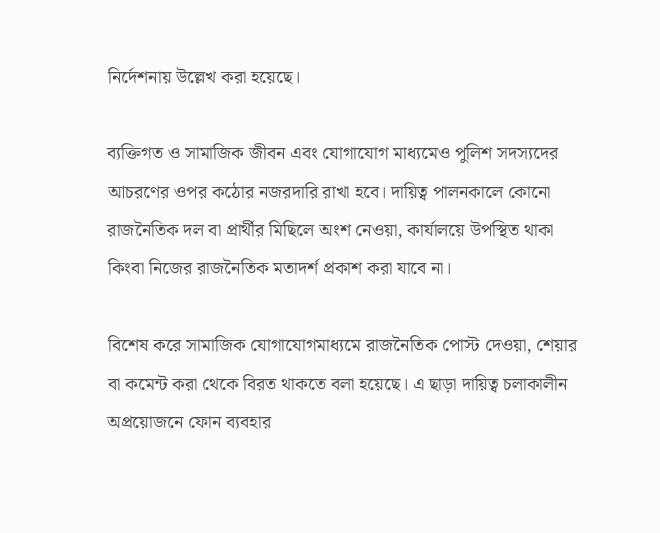নির্দেশনায় উল্লেখ করা হয়েছে।

ব্যক্তিগত ও সামাজিক জীবন এবং যোগাযোগ মাধ্যমেও পুলিশ সদস্যদের আচরণের ওপর কঠোর নজরদারি রাখা হবে। দায়িত্ব পালনকালে কোনো রাজনৈতিক দল বা প্রার্থীর মিছিলে অংশ নেওয়া, কার্যালয়ে উপস্থিত থাকা কিংবা নিজের রাজনৈতিক মতাদর্শ প্রকাশ করা যাবে না।

বিশেষ করে সামাজিক যোগাযোগমাধ্যমে রাজনৈতিক পোস্ট দেওয়া, শেয়ার বা কমেন্ট করা থেকে বিরত থাকতে বলা হয়েছে। এ ছাড়া দায়িত্ব চলাকালীন অপ্রয়োজনে ফোন ব্যবহার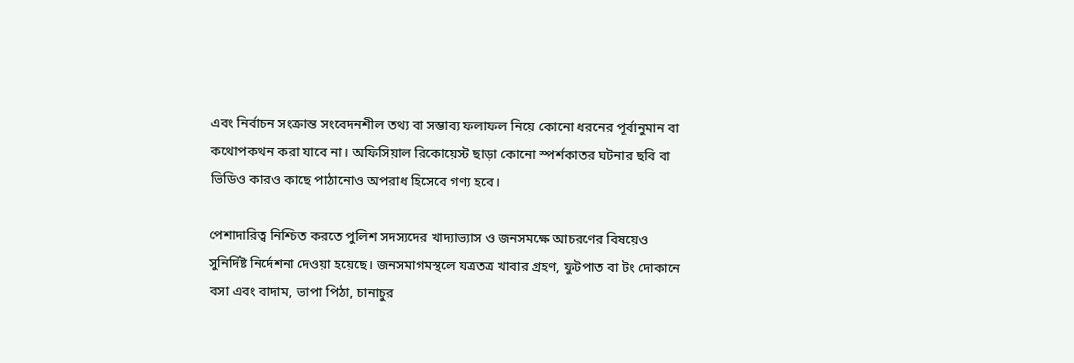এবং নির্বাচন সংক্রান্ত সংবেদনশীল তথ্য বা সম্ভাব্য ফলাফল নিয়ে কোনো ধরনের পূর্বানুমান বা কথোপকথন করা যাবে না। অফিসিয়াল রিকোয়েস্ট ছাড়া কোনো স্পর্শকাতর ঘটনার ছবি বা ভিডিও কারও কাছে পাঠানোও অপরাধ হিসেবে গণ্য হবে।

পেশাদারিত্ব নিশ্চিত করতে পুলিশ সদস্যদের খাদ্যাভ্যাস ও জনসমক্ষে আচরণের বিষয়েও সুনির্দিষ্ট নির্দেশনা দেওয়া হয়েছে। জনসমাগমস্থলে যত্রতত্র খাবার গ্রহণ, ফুটপাত বা টং দোকানে বসা এবং বাদাম, ভাপা পিঠা, চানাচুর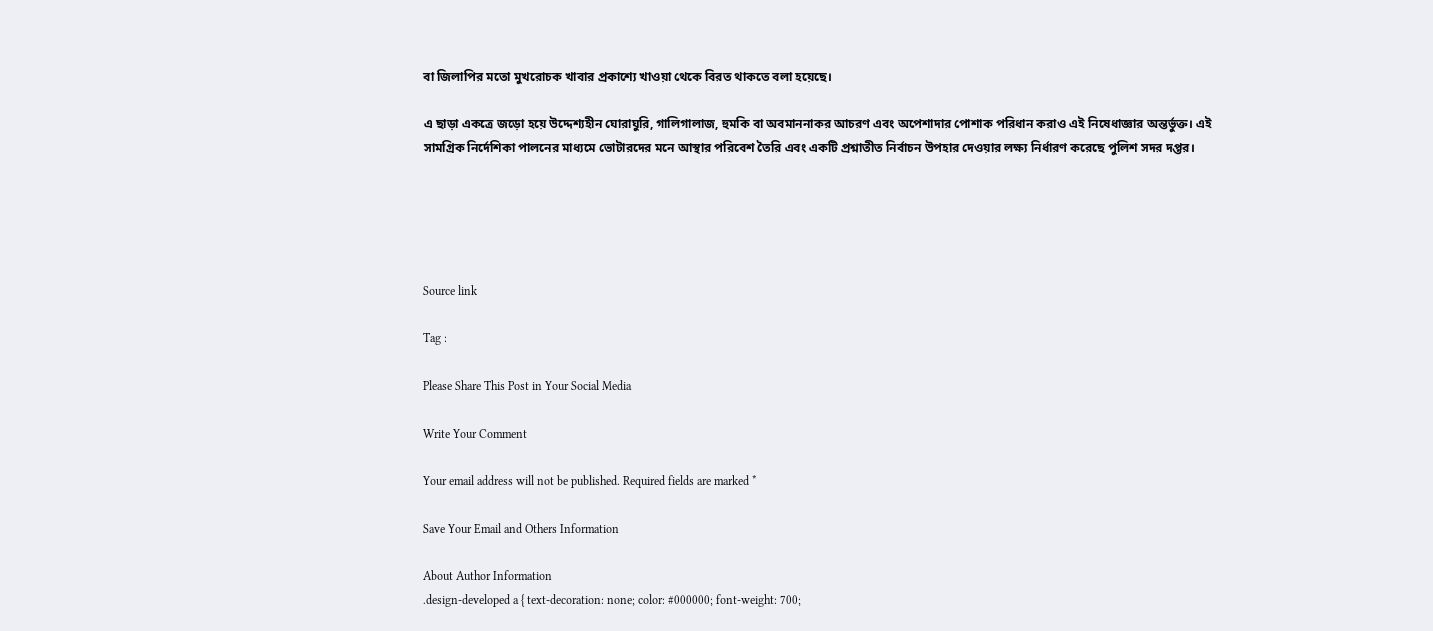বা জিলাপির মতো মুখরোচক খাবার প্রকাশ্যে খাওয়া থেকে বিরত থাকতে বলা হয়েছে।

এ ছাড়া একত্রে জড়ো হয়ে উদ্দেশ্যহীন ঘোরাঘুরি, গালিগালাজ, হুমকি বা অবমাননাকর আচরণ এবং অপেশাদার পোশাক পরিধান করাও এই নিষেধাজ্ঞার অন্তর্ভুক্ত। এই সামগ্রিক নির্দেশিকা পালনের মাধ্যমে ভোটারদের মনে আস্থার পরিবেশ তৈরি এবং একটি প্রশ্নাতীত নির্বাচন উপহার দেওয়ার লক্ষ্য নির্ধারণ করেছে পুলিশ সদর দপ্তর।





Source link

Tag :

Please Share This Post in Your Social Media

Write Your Comment

Your email address will not be published. Required fields are marked *

Save Your Email and Others Information

About Author Information
.design-developed a { text-decoration: none; color: #000000; font-weight: 700;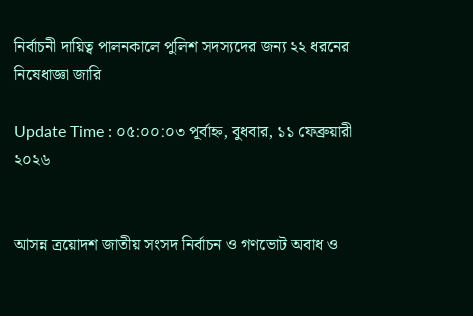নির্বাচনী দায়িত্ব পালনকালে পুলিশ সদস্যদের জন্য ২২ ধরনের নিষেধাজ্ঞা জারি

Update Time : ০৫:০০:০৩ পূর্বাহ্ন, বুধবার, ১১ ফেব্রুয়ারী ২০২৬


আসন্ন ত্রয়োদশ জাতীয় সংসদ নির্বাচন ও গণভোট অবাধ ও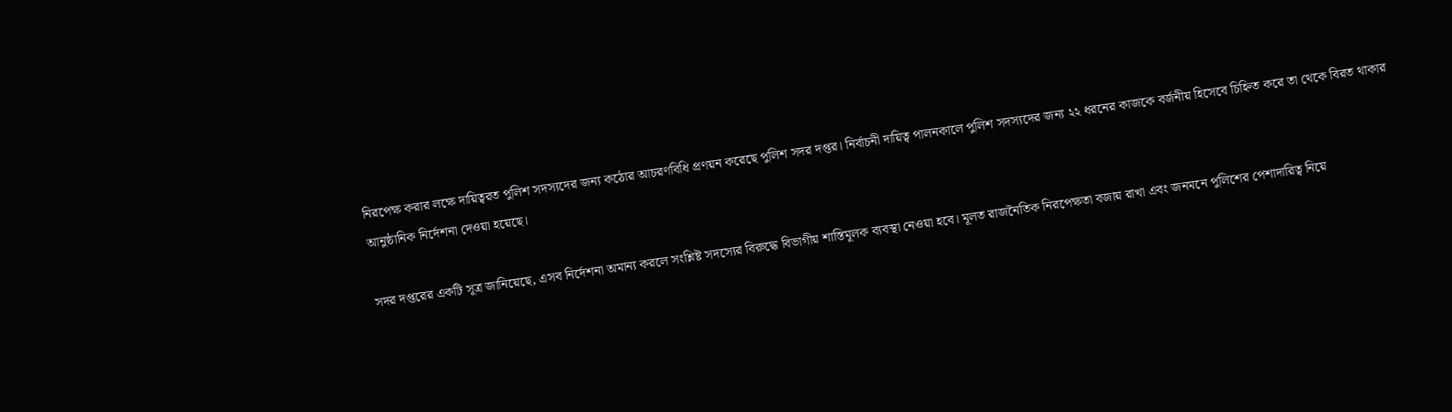নিরপেক্ষ করার লক্ষে দায়িত্বরত পুলিশ সদস্যদের জন্য কঠোর আচরণবিধি প্রণয়ন করেছে পুলিশ সদর দপ্তর। নির্বাচনী দায়িত্ব পালনকালে পুলিশ সদস্যদের জন্য ২২ ধরনের কাজকে বর্জনীয় হিসেবে চিহ্নিত করে তা থেকে বিরত থাকার আনুষ্ঠানিক নির্দেশনা দেওয়া হয়েছে।

সদর দপ্তরের একটি সূত্র জানিয়েছে, এসব নির্দেশনা অমান্য করলে সংশ্লিষ্ট সদস্যের বিরুদ্ধে বিভাগীয় শাস্তিমূলক ব্যবস্থা নেওয়া হবে। মূলত রাজনৈতিক নিরপেক্ষতা বজায় রাখা এবং জনমনে পুলিশের পেশাদারিত্ব নিয়ে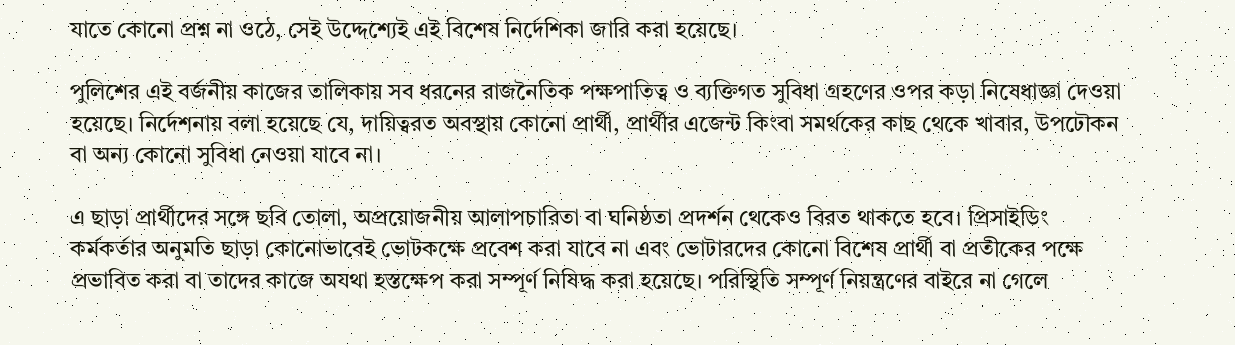যাতে কোনো প্রশ্ন না ওঠে, সেই উদ্দেশ্যেই এই বিশেষ নির্দেশিকা জারি করা হয়েছে।

পুলিশের এই বর্জনীয় কাজের তালিকায় সব ধরনের রাজনৈতিক পক্ষপাতিত্ব ও ব্যক্তিগত সুবিধা গ্রহণের ওপর কড়া নিষেধাজ্ঞা দেওয়া হয়েছে। নির্দেশনায় বলা হয়েছে যে, দায়িত্বরত অবস্থায় কোনো প্রার্থী, প্রার্থীর এজেন্ট কিংবা সমর্থকের কাছ থেকে খাবার, উপঢৌকন বা অন্য কোনো সুবিধা নেওয়া যাবে না।

এ ছাড়া প্রার্থীদের সঙ্গে ছবি তোলা, অপ্রয়োজনীয় আলাপচারিতা বা ঘনিষ্ঠতা প্রদর্শন থেকেও বিরত থাকতে হবে। প্রিসাইডিং কর্মকর্তার অনুমতি ছাড়া কোনোভাবেই ভোটকক্ষে প্রবেশ করা যাবে না এবং ভোটারদের কোনো বিশেষ প্রার্থী বা প্রতীকের পক্ষে প্রভাবিত করা বা তাদের কাজে অযথা হস্তক্ষেপ করা সম্পূর্ণ নিষিদ্ধ করা হয়েছে। পরিস্থিতি সম্পূর্ণ নিয়ন্ত্রণের বাইরে না গেলে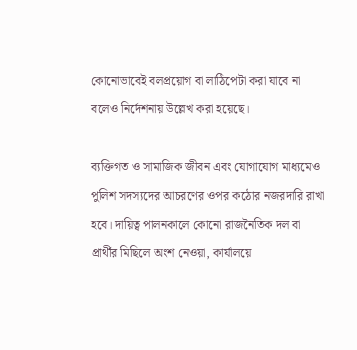কোনোভাবেই বলপ্রয়োগ বা লাঠিপেটা করা যাবে না বলেও নির্দেশনায় উল্লেখ করা হয়েছে।

ব্যক্তিগত ও সামাজিক জীবন এবং যোগাযোগ মাধ্যমেও পুলিশ সদস্যদের আচরণের ওপর কঠোর নজরদারি রাখা হবে। দায়িত্ব পালনকালে কোনো রাজনৈতিক দল বা প্রার্থীর মিছিলে অংশ নেওয়া, কার্যালয়ে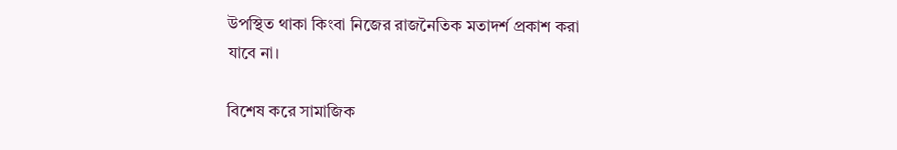উপস্থিত থাকা কিংবা নিজের রাজনৈতিক মতাদর্শ প্রকাশ করা যাবে না।

বিশেষ করে সামাজিক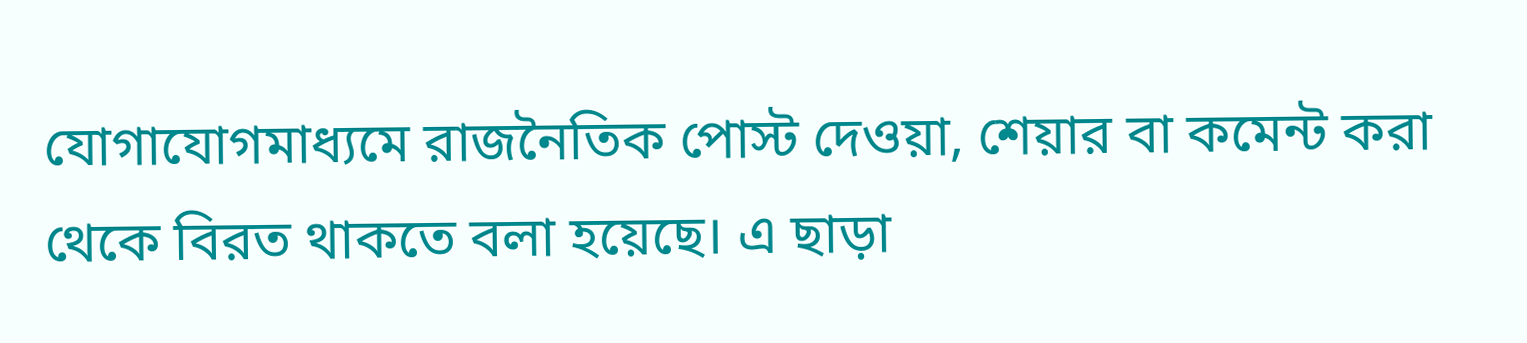যোগাযোগমাধ্যমে রাজনৈতিক পোস্ট দেওয়া, শেয়ার বা কমেন্ট করা থেকে বিরত থাকতে বলা হয়েছে। এ ছাড়া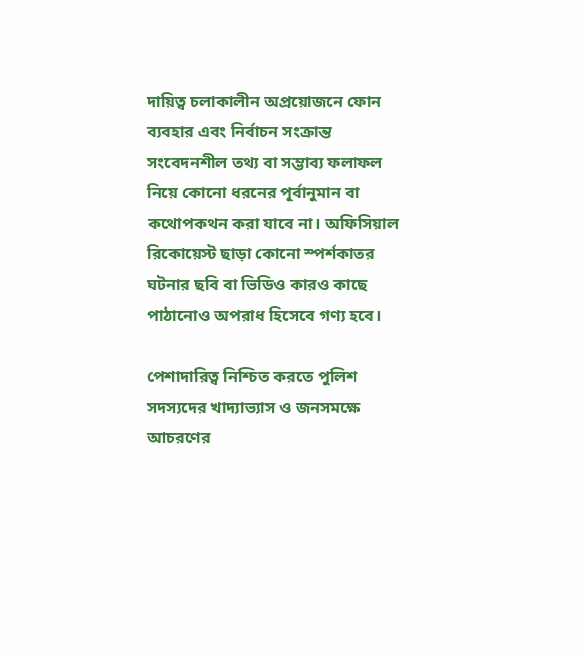দায়িত্ব চলাকালীন অপ্রয়োজনে ফোন ব্যবহার এবং নির্বাচন সংক্রান্ত সংবেদনশীল তথ্য বা সম্ভাব্য ফলাফল নিয়ে কোনো ধরনের পূর্বানুমান বা কথোপকথন করা যাবে না। অফিসিয়াল রিকোয়েস্ট ছাড়া কোনো স্পর্শকাতর ঘটনার ছবি বা ভিডিও কারও কাছে পাঠানোও অপরাধ হিসেবে গণ্য হবে।

পেশাদারিত্ব নিশ্চিত করতে পুলিশ সদস্যদের খাদ্যাভ্যাস ও জনসমক্ষে আচরণের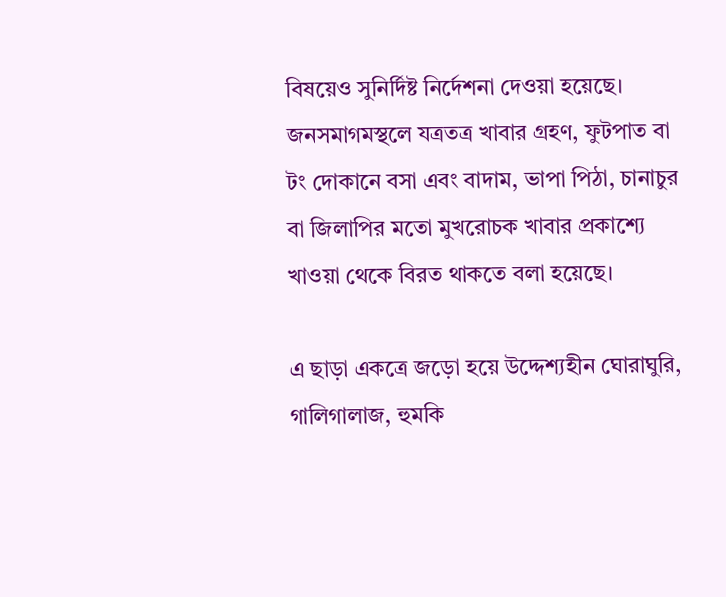বিষয়েও সুনির্দিষ্ট নির্দেশনা দেওয়া হয়েছে। জনসমাগমস্থলে যত্রতত্র খাবার গ্রহণ, ফুটপাত বা টং দোকানে বসা এবং বাদাম, ভাপা পিঠা, চানাচুর বা জিলাপির মতো মুখরোচক খাবার প্রকাশ্যে খাওয়া থেকে বিরত থাকতে বলা হয়েছে।

এ ছাড়া একত্রে জড়ো হয়ে উদ্দেশ্যহীন ঘোরাঘুরি, গালিগালাজ, হুমকি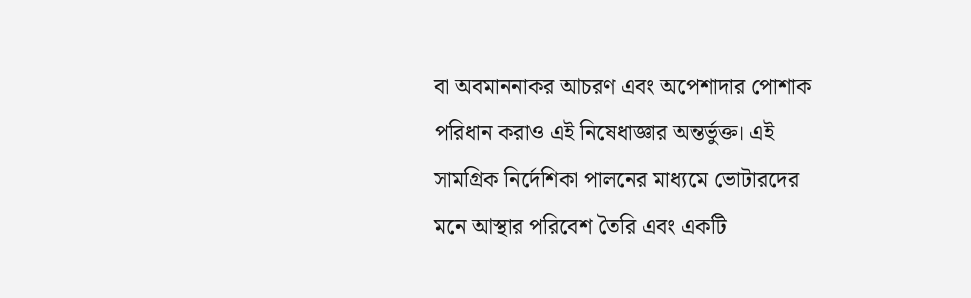বা অবমাননাকর আচরণ এবং অপেশাদার পোশাক পরিধান করাও এই নিষেধাজ্ঞার অন্তর্ভুক্ত। এই সামগ্রিক নির্দেশিকা পালনের মাধ্যমে ভোটারদের মনে আস্থার পরিবেশ তৈরি এবং একটি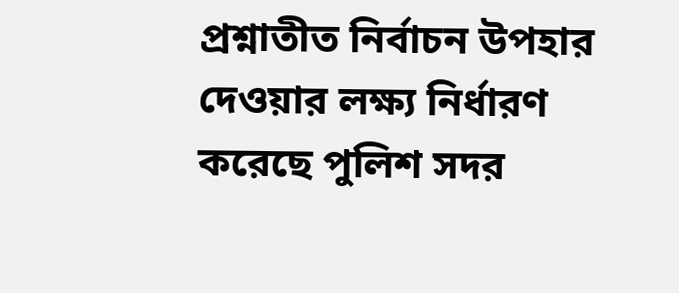প্রশ্নাতীত নির্বাচন উপহার দেওয়ার লক্ষ্য নির্ধারণ করেছে পুলিশ সদর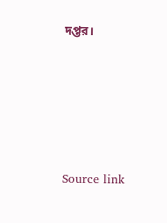দপ্তর।





Source link